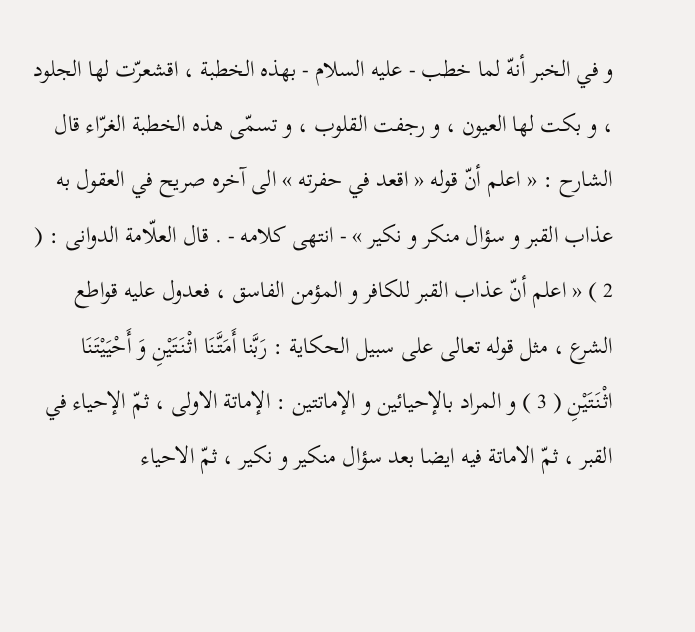و في الخبر أنهّ لما خطب - عليه السلام - بهذه الخطبة ، اقشعرّت لها الجلود ، و بكت لها العيون ، و رجفت القلوب ، و تسمّى هذه الخطبة الغرّاء قال الشارح : « اعلم أنّ قوله « اقعد في حفرته » الى آخره صريح في العقول به عذاب القبر و سؤال منكر و نكير » - انتهى كلامه - . قال العلّامة الدوانى : ( 2 ) « اعلم أنّ عذاب القبر للكافر و المؤمن الفاسق ، فعدول عليه قواطع الشرع ، مثل قوله تعالى على سبيل الحكاية : رَبَّنا أَمَتَّنَا اثْنَتَيْنِ وَ أَحْيَيْتَنَا اثْنَتَيْنِ ( 3 ) و المراد بالإحيائين و الإماتتين : الإماتة الاولى ، ثمّ الإحياء في القبر ، ثمّ الاماتة فيه ايضا بعد سؤال منكير و نكير ، ثمّ الاحياء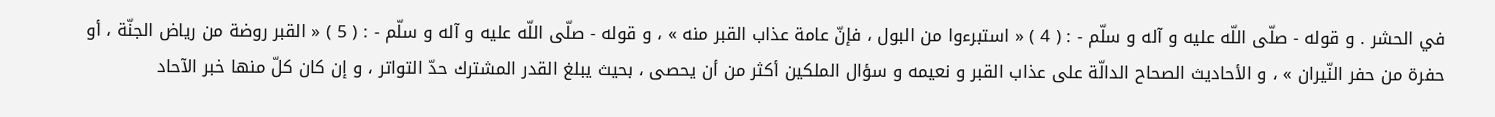في الحشر . و قوله - صلّى اللّه عليه و آله و سلّم - : ( 4 ) « استبرءوا من البول ، فإنّ عامة عذاب القبر منه » ، و قوله - صلّى اللّه عليه و آله و سلّم - : ( 5 ) « القبر روضة من رياض الجنّة ، أو حفرة من حفر النّيران » ، و الأحاديث الصحاح الدالّة على عذاب القبر و نعيمه و سؤال الملكين أكثر من أن يحصى ، بحيث يبلغ القدر المشترك حدّ التواتر ، و إن كان كلّ منها خبر الآحاد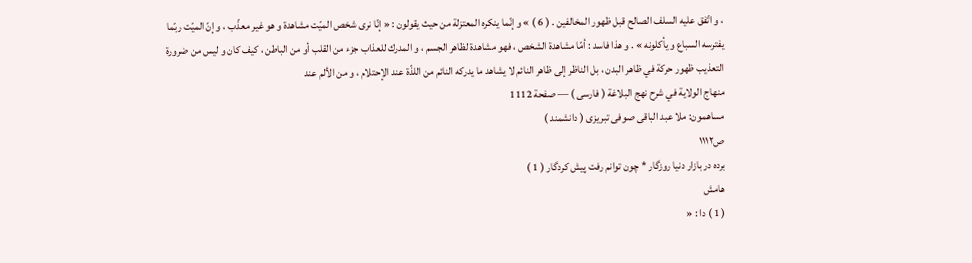، و اتّفق عليه السلف الصالح قبل ظهور المخالفين . ( 6 ) » و إنّما ينكره المعتزلة من حيث يقولون : « إنّا نرى شخص الميّت مشاهدة و هو غير معذّب ، و إنّ الميّت ربّما يفترسه السباع و يأكلونه » . و هذا فاسد : أمّا مشاهدة الشخص ، فهو مشاهدة لظاهر الجسم ، و المدرك للعذاب جزء من القلب أو من الباطن ، كيف كان و ليس من ضرورة التعذيب ظهور حركة في ظاهر البدن ، بل الناظر إلى ظاهر النائم لا يشاهد ما يدركه النائم من اللذّة عند الإحتلام ، و من الألم عند
منهاج الولاية في شرح نهج البلاغة ( فارسى ) — صفحة 1112
مساهمون: ملا عبد الباقى صوفى تبريزى ( دانشمند )
ص١١١٢
برده در بازار دنيا روزگار * چون توانم رفت پيش كردگار ( 1 )
هامش
( 1 ) دا : «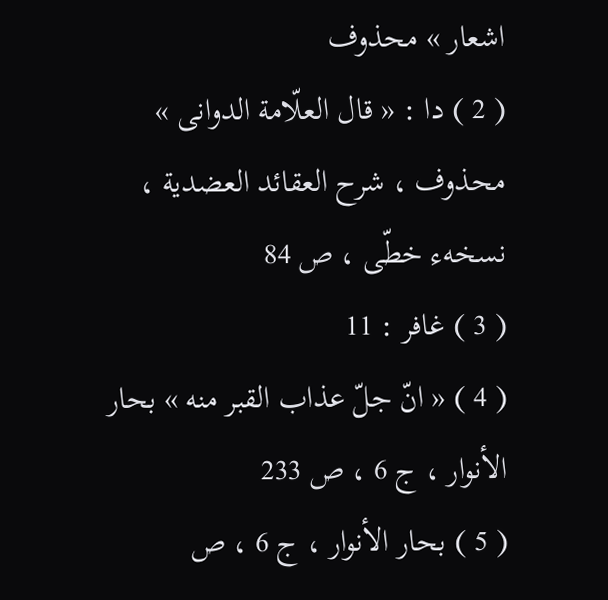اشعار » محذوف
( 2 ) دا : « قال العلّامة الدوانى » محذوف ، شرح العقائد العضدية ، نسخهء خطّى ، ص 84
( 3 ) غافر : 11
( 4 ) « انّ جلّ عذاب القبر منه » بحار الأنوار ، ج 6 ، ص 233
( 5 ) بحار الأنوار ، ج 6 ، ص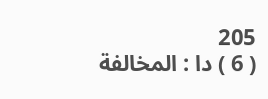205
( 6 ) دا : المخالفة